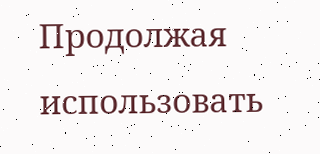Продолжая использовать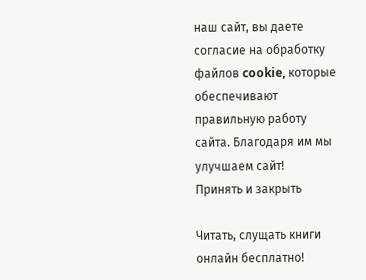наш сайт, вы даете согласие на обработку файлов cookie, которые обеспечивают правильную работу сайта. Благодаря им мы улучшаем сайт!
Принять и закрыть

Читать, слущать книги онлайн бесплатно!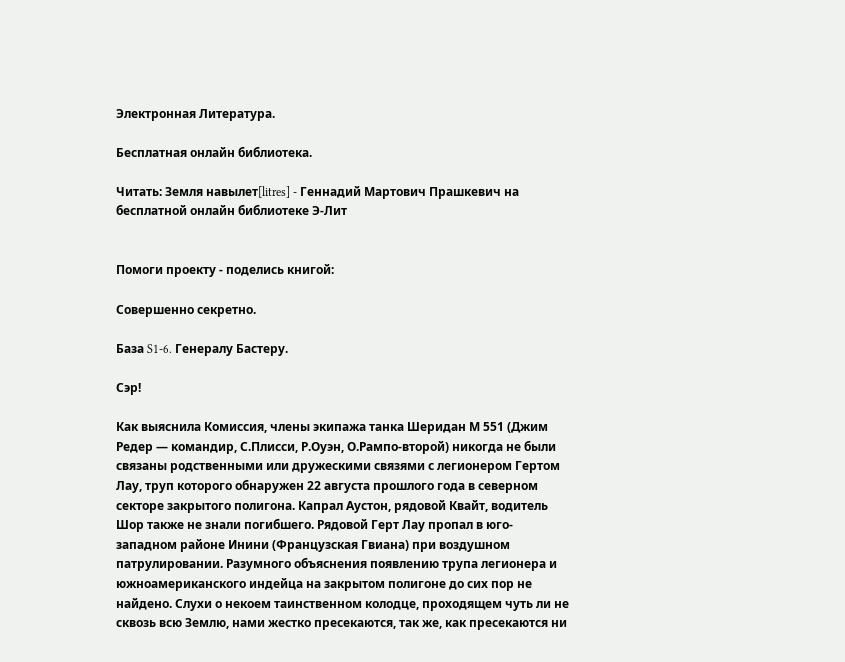Электронная Литература.

Бесплатная онлайн библиотека.

Читать: Земля навылет[litres] - Геннадий Мартович Прашкевич на бесплатной онлайн библиотеке Э-Лит


Помоги проекту - поделись книгой:

Совершенно секретно.

База S1-6. Генералу Бастеру.

Сэр!

Как выяснила Комиссия, члены экипажа танка Шеридан М 551 (Джим Редер — командир, С.Плисси, Р.Оуэн, О.Рампо-второй) никогда не были связаны родственными или дружескими связями с легионером Гертом Лау, труп которого обнаружен 22 августа прошлого года в северном секторе закрытого полигона. Капрал Аустон, рядовой Квайт, водитель Шор также не знали погибшего. Рядовой Герт Лау пропал в юго-западном районе Инини (Французская Гвиана) при воздушном патрулировании. Разумного объяснения появлению трупа легионера и южноамериканского индейца на закрытом полигоне до сих пор не найдено. Слухи о некоем таинственном колодце, проходящем чуть ли не сквозь всю Землю, нами жестко пресекаются, так же, как пресекаются ни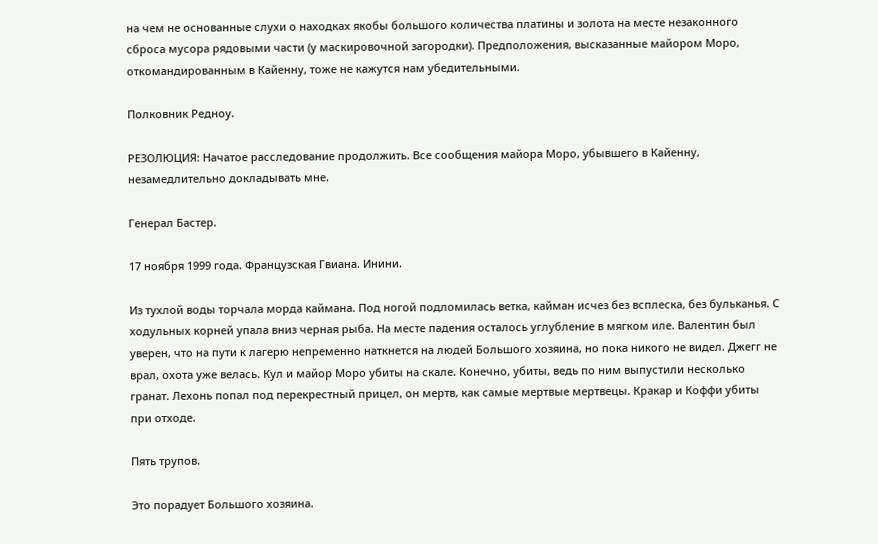на чем не основанные слухи о находках якобы большого количества платины и золота на месте незаконного сброса мусора рядовыми части (у маскировочной загородки). Предположения, высказанные майором Моро, откомандированным в Кайенну, тоже не кажутся нам убедительными.

Полковник Редноу.

РЕЗОЛЮЦИЯ: Начатое расследование продолжить. Все сообщения майора Моро, убывшего в Кайенну, незамедлительно докладывать мне.

Генерал Бастер.

17 ноября 1999 года. Французская Гвиана. Инини.

Из тухлой воды торчала морда каймана. Под ногой подломилась ветка, кайман исчез без всплеска, без бульканья. С ходульных корней упала вниз черная рыба. На месте падения осталось углубление в мягком иле. Валентин был уверен, что на пути к лагерю непременно наткнется на людей Большого хозяина, но пока никого не видел. Джегг не врал, охота уже велась. Кул и майор Моро убиты на скале. Конечно, убиты, ведь по ним выпустили несколько гранат. Лехонь попал под перекрестный прицел, он мертв, как самые мертвые мертвецы. Кракар и Коффи убиты при отходе.

Пять трупов.

Это порадует Большого хозяина.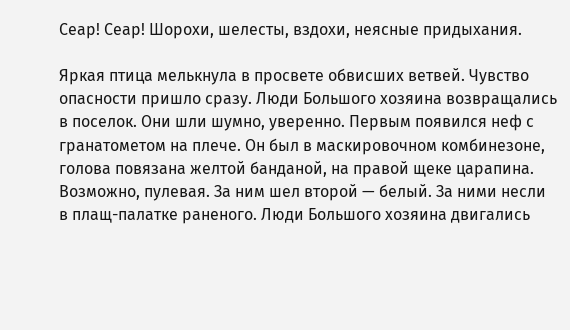Сеар! Сеар! Шорохи, шелесты, вздохи, неясные придыхания.

Яркая птица мелькнула в просвете обвисших ветвей. Чувство опасности пришло сразу. Люди Большого хозяина возвращались в поселок. Они шли шумно, уверенно. Первым появился неф с гранатометом на плече. Он был в маскировочном комбинезоне, голова повязана желтой банданой, на правой щеке царапина. Возможно, пулевая. За ним шел второй — белый. За ними несли в плащ-палатке раненого. Люди Большого хозяина двигались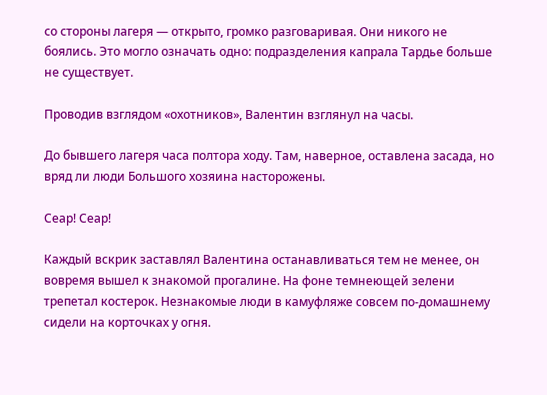со стороны лагеря — открыто, громко разговаривая. Они никого не боялись. Это могло означать одно: подразделения капрала Тардье больше не существует.

Проводив взглядом «охотников», Валентин взглянул на часы.

До бывшего лагеря часа полтора ходу. Там, наверное, оставлена засада, но вряд ли люди Большого хозяина насторожены.

Сеар! Сеар!

Каждый вскрик заставлял Валентина останавливаться тем не менее, он вовремя вышел к знакомой прогалине. На фоне темнеющей зелени трепетал костерок. Незнакомые люди в камуфляже совсем по-домашнему сидели на корточках у огня.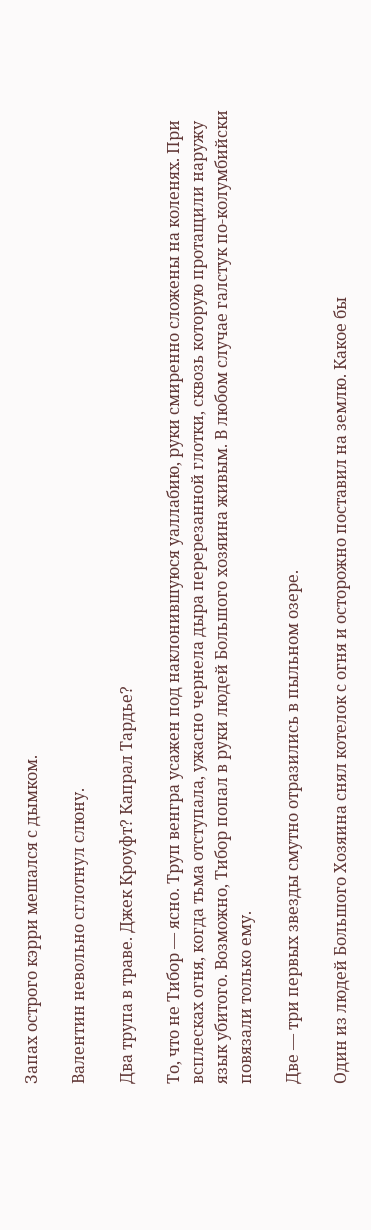Запах острого кэрри мешался с дымком.

Валентин невольно сглотнул слюну.

Два трупа в траве. Джек Кроуфт? Капрал Тардье?

То, что не Тибор — ясно. Труп венгра усажен под наклонившуюся уаллабию, руки смиренно сложены на коленях. При всплесках огня, когда тьма отступала, ужасно чернела дыра перерезанной глотки, сквозь которую протащили наружу язык убитого. Возможно, Тибор попал в руки людей Большого хозяина живым. В любом случае галстук по-колумбийски повязали только ему.

Две — три первых звезды смутно отразились в пыльном озере.

Один из людей Большого Хозяина снял котелок с огня и осторожно поставил на землю. Какое бы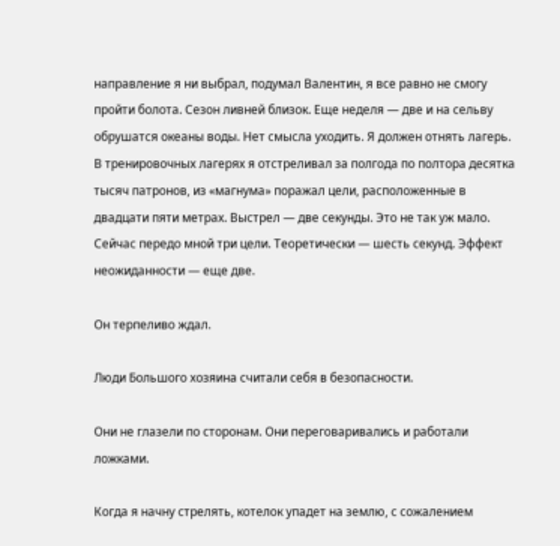направление я ни выбрал, подумал Валентин, я все равно не смогу пройти болота. Сезон ливней близок. Еще неделя — две и на сельву обрушатся океаны воды. Нет смысла уходить. Я должен отнять лагерь. В тренировочных лагерях я отстреливал за полгода по полтора десятка тысяч патронов, из «магнума» поражал цели, расположенные в двадцати пяти метрах. Выстрел — две секунды. Это не так уж мало. Сейчас передо мной три цели. Теоретически — шесть секунд. Эффект неожиданности — еще две.

Он терпеливо ждал.

Люди Большого хозяина считали себя в безопасности.

Они не глазели по сторонам. Они переговаривались и работали ложками.

Когда я начну стрелять, котелок упадет на землю, с сожалением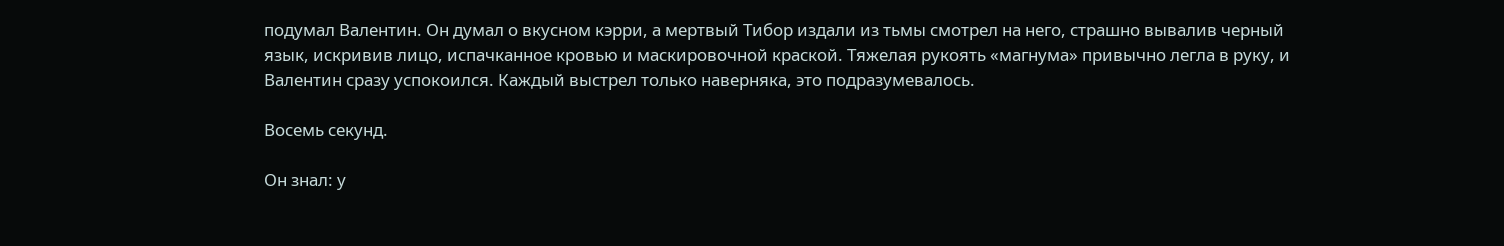подумал Валентин. Он думал о вкусном кэрри, а мертвый Тибор издали из тьмы смотрел на него, страшно вывалив черный язык, искривив лицо, испачканное кровью и маскировочной краской. Тяжелая рукоять «магнума» привычно легла в руку, и Валентин сразу успокоился. Каждый выстрел только наверняка, это подразумевалось.

Восемь секунд.

Он знал: у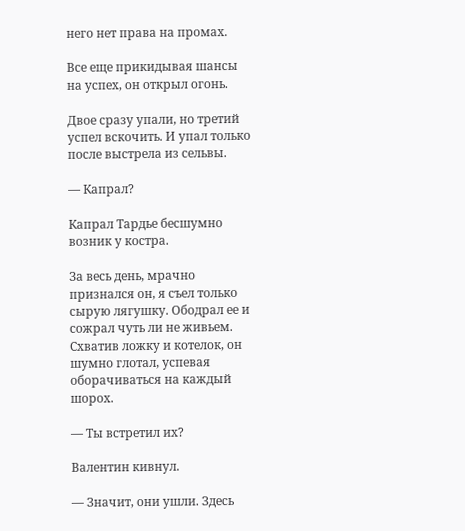него нет права на промах.

Все еще прикидывая шансы на успех, он открыл огонь.

Двое сразу упали, но третий успел вскочить. И упал только после выстрела из сельвы.

— Капрал?

Капрал Тардье бесшумно возник у костра.

За весь день, мрачно признался он, я съел только сырую лягушку. Ободрал ее и сожрал чуть ли не живьем. Схватив ложку и котелок, он шумно глотал, успевая оборачиваться на каждый шорох.

— Ты встретил их?

Валентин кивнул.

— Значит, они ушли. Здесь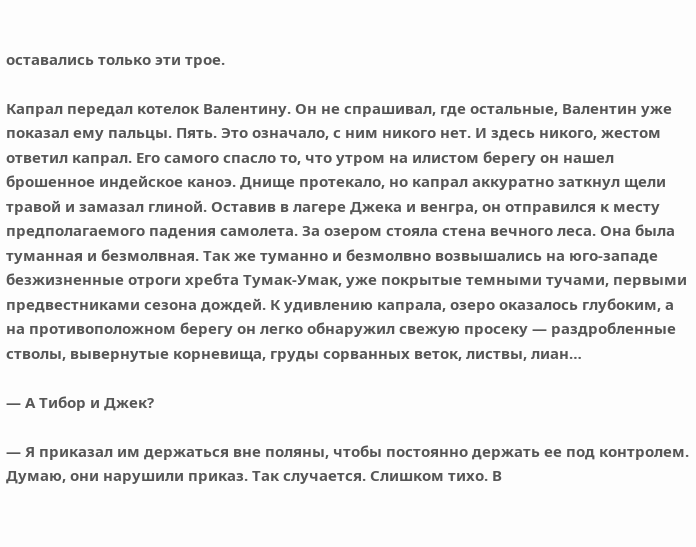оставались только эти трое.

Капрал передал котелок Валентину. Он не спрашивал, где остальные, Валентин уже показал ему пальцы. Пять. Это означало, с ним никого нет. И здесь никого, жестом ответил капрал. Его самого спасло то, что утром на илистом берегу он нашел брошенное индейское каноэ. Днище протекало, но капрал аккуратно заткнул щели травой и замазал глиной. Оставив в лагере Джека и венгра, он отправился к месту предполагаемого падения самолета. За озером стояла стена вечного леса. Она была туманная и безмолвная. Так же туманно и безмолвно возвышались на юго-западе безжизненные отроги хребта Тумак-Умак, уже покрытые темными тучами, первыми предвестниками сезона дождей. К удивлению капрала, озеро оказалось глубоким, а на противоположном берегу он легко обнаружил свежую просеку — раздробленные стволы, вывернутые корневища, груды сорванных веток, листвы, лиан…

— А Тибор и Джек?

— Я приказал им держаться вне поляны, чтобы постоянно держать ее под контролем. Думаю, они нарушили приказ. Так случается. Слишком тихо. В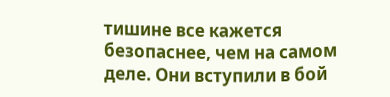тишине все кажется безопаснее, чем на самом деле. Они вступили в бой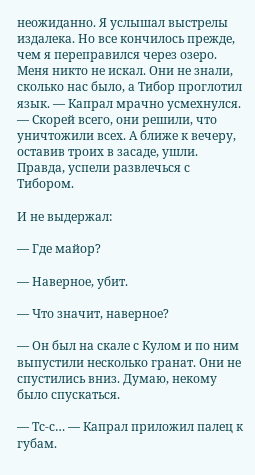неожиданно. Я услышал выстрелы издалека. Но все кончилось прежде, чем я переправился через озеро. Меня никто не искал. Они не знали, сколько нас было, а Тибор проглотил язык. — Капрал мрачно усмехнулся. — Скорей всего, они решили, что уничтожили всех. А ближе к вечеру, оставив троих в засаде, ушли. Правда, успели развлечься с Тибором.

И не выдержал:

— Где майор?

— Наверное, убит.

— Что значит, наверное?

— Он был на скале с Кулом и по ним выпустили несколько гранат. Они не спустились вниз. Думаю, некому было спускаться.

— Тс-с… — Капрал приложил палец к губам.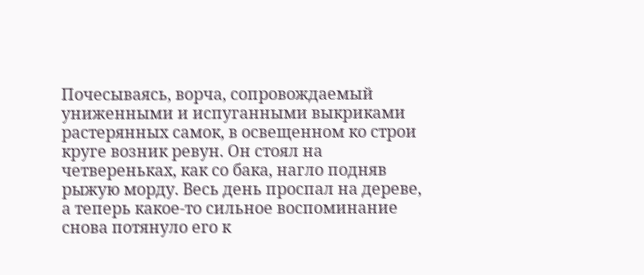Почесываясь, ворча, сопровождаемый униженными и испуганными выкриками растерянных самок, в освещенном ко строи круге возник ревун. Он стоял на четвереньках, как со бака, нагло подняв рыжую морду. Весь день проспал на дереве, а теперь какое-то сильное воспоминание снова потянуло его к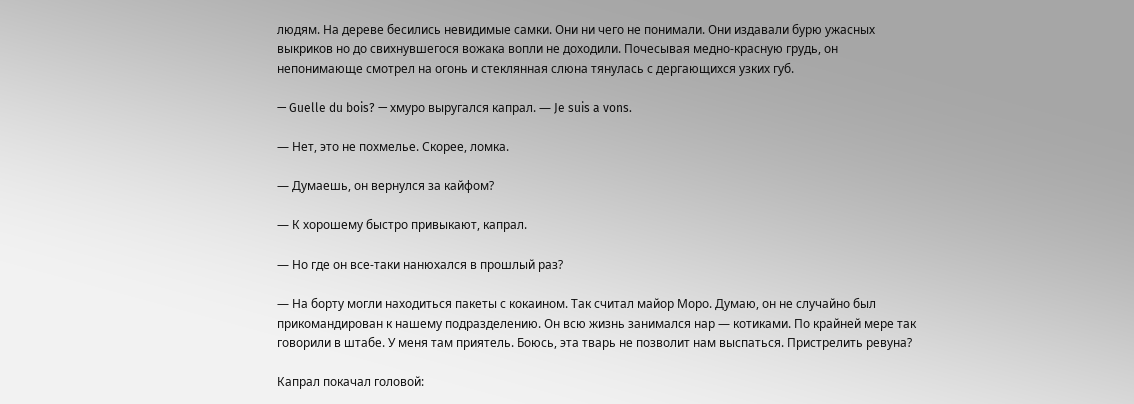людям. На дереве бесились невидимые самки. Они ни чего не понимали. Они издавали бурю ужасных выкриков но до свихнувшегося вожака вопли не доходили. Почесывая медно-красную грудь, он непонимающе смотрел на огонь и стеклянная слюна тянулась с дергающихся узких губ.

— Guelle du bois? — хмуро выругался капрал. — Je suis a vons.

— Нет, это не похмелье. Скорее, ломка.

— Думаешь, он вернулся за кайфом?

— К хорошему быстро привыкают, капрал.

— Но где он все-таки нанюхался в прошлый раз?

— На борту могли находиться пакеты с кокаином. Так считал майор Моро. Думаю, он не случайно был прикомандирован к нашему подразделению. Он всю жизнь занимался нар — котиками. По крайней мере так говорили в штабе. У меня там приятель. Боюсь, эта тварь не позволит нам выспаться. Пристрелить ревуна?

Капрал покачал головой: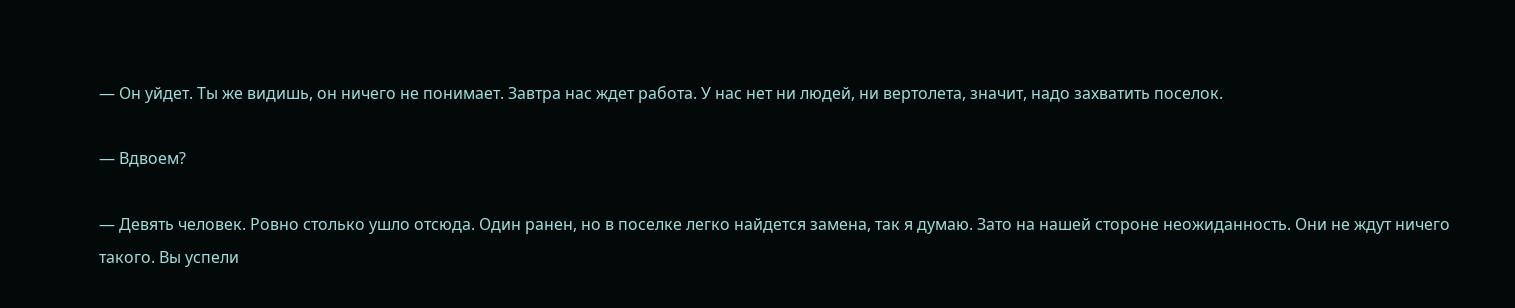— Он уйдет. Ты же видишь, он ничего не понимает. Завтра нас ждет работа. У нас нет ни людей, ни вертолета, значит, надо захватить поселок.

— Вдвоем?

— Девять человек. Ровно столько ушло отсюда. Один ранен, но в поселке легко найдется замена, так я думаю. Зато на нашей стороне неожиданность. Они не ждут ничего такого. Вы успели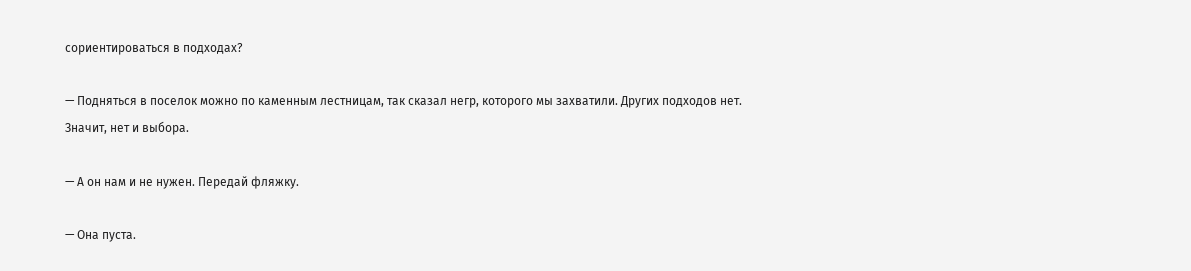сориентироваться в подходах?

— Подняться в поселок можно по каменным лестницам, так сказал негр, которого мы захватили. Других подходов нет. Значит, нет и выбора.

— А он нам и не нужен. Передай фляжку.

— Она пуста.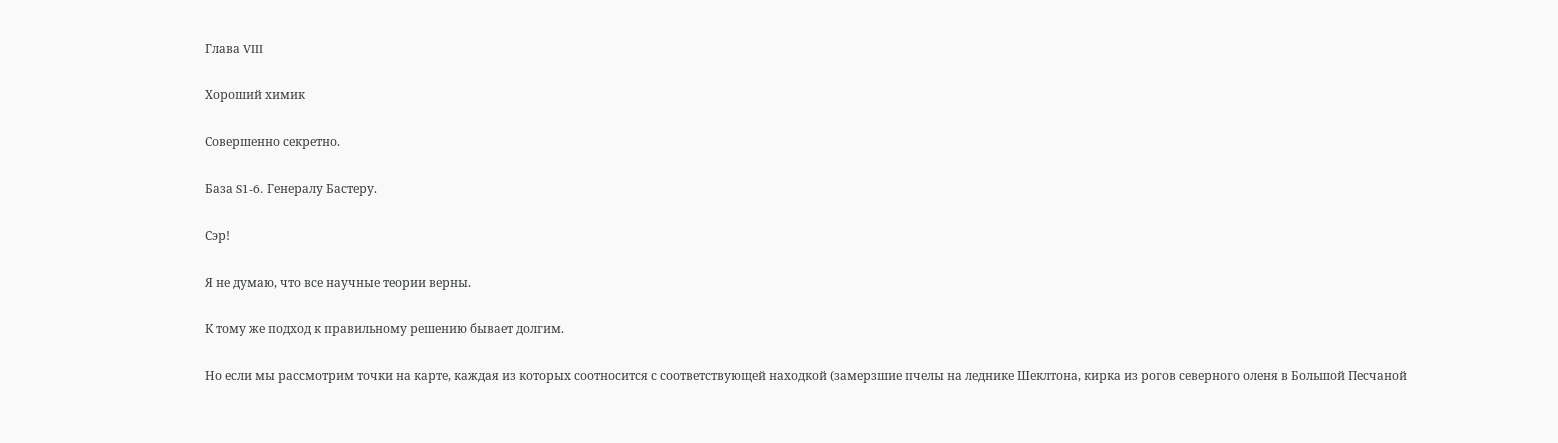Глава VIII

Хороший химик

Совершенно секретно.

База S1-6. Генералу Бастеру.

Сэр!

Я не думаю, что все научные теории верны.

К тому же подход к правильному решению бывает долгим.

Но если мы рассмотрим точки на карте, каждая из которых соотносится с соответствующей находкой (замерзшие пчелы на леднике Шеклтона, кирка из рогов северного оленя в Большой Песчаной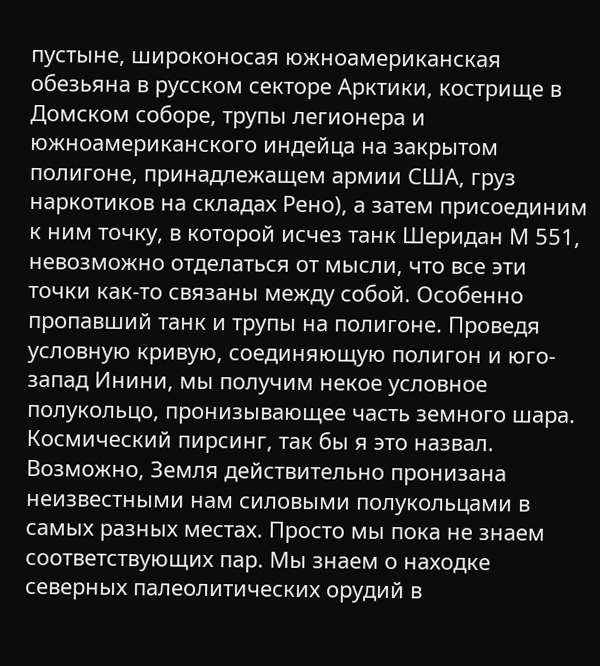пустыне, широконосая южноамериканская обезьяна в русском секторе Арктики, кострище в Домском соборе, трупы легионера и южноамериканского индейца на закрытом полигоне, принадлежащем армии США, груз наркотиков на складах Рено), а затем присоединим к ним точку, в которой исчез танк Шеридан М 551, невозможно отделаться от мысли, что все эти точки как-то связаны между собой. Особенно пропавший танк и трупы на полигоне. Проведя условную кривую, соединяющую полигон и юго-запад Инини, мы получим некое условное полукольцо, пронизывающее часть земного шара. Космический пирсинг, так бы я это назвал. Возможно, Земля действительно пронизана неизвестными нам силовыми полукольцами в самых разных местах. Просто мы пока не знаем соответствующих пар. Мы знаем о находке северных палеолитических орудий в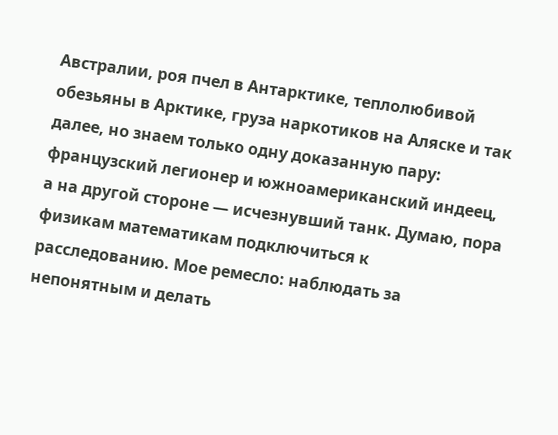Австралии, роя пчел в Антарктике, теплолюбивой обезьяны в Арктике, груза наркотиков на Аляске и так далее, но знаем только одну доказанную пару: французский легионер и южноамериканский индеец, а на другой стороне — исчезнувший танк. Думаю, пора физикам математикам подключиться к расследованию. Мое ремесло: наблюдать за непонятным и делать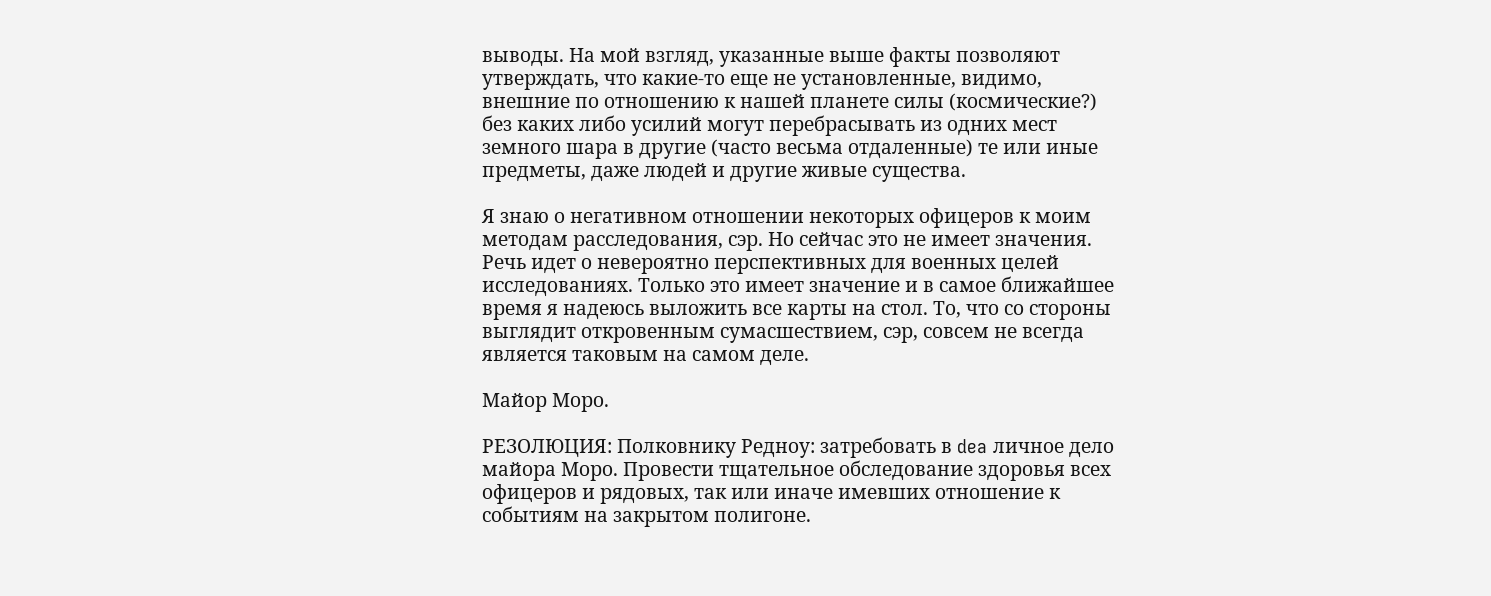выводы. На мой взгляд, указанные выше факты позволяют утверждать, что какие-то еще не установленные, видимо, внешние по отношению к нашей планете силы (космические?) без каких либо усилий могут перебрасывать из одних мест земного шара в другие (часто весьма отдаленные) те или иные предметы, даже людей и другие живые существа.

Я знаю о негативном отношении некоторых офицеров к моим методам расследования, сэр. Но сейчас это не имеет значения. Речь идет о невероятно перспективных для военных целей исследованиях. Только это имеет значение и в самое ближайшее время я надеюсь выложить все карты на стол. То, что со стороны выглядит откровенным сумасшествием, сэр, совсем не всегда является таковым на самом деле.

Майор Моро.

РЕЗОЛЮЦИЯ: Полковнику Редноу: затребовать в dea личное дело майора Моро. Провести тщательное обследование здоровья всех офицеров и рядовых, так или иначе имевших отношение к событиям на закрытом полигоне.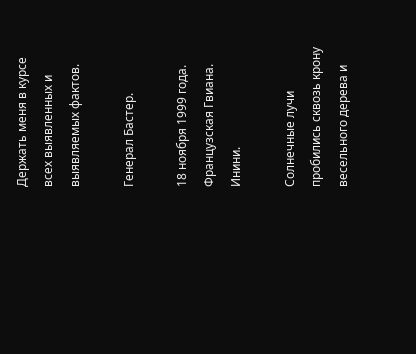Держать меня в курсе всех выявленных и выявляемых фактов.

Генерал Бастер.

18 ноября 1999 года. Французская Гвиана. Инини.

Солнечные лучи пробились сквозь крону весельного дерева и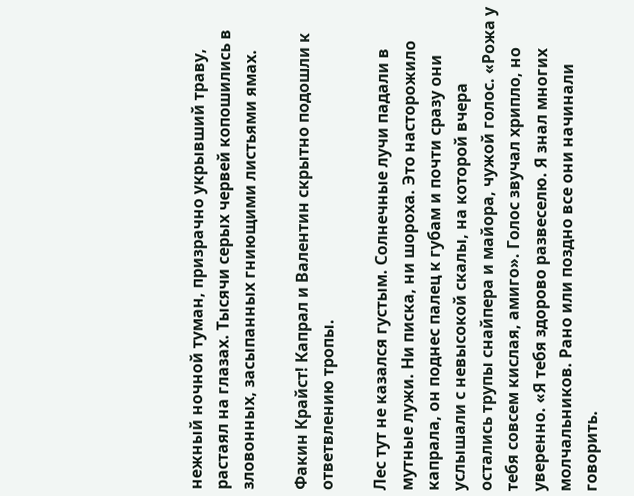нежный ночной туман, призрачно укрывший траву, растаял на глазах. Тысячи серых червей копошились в зловонных, засыпанных гниющими листьями ямах.

Факин Крайст! Капрал и Валентин скрытно подошли к ответвлению тропы.

Лес тут не казался густым. Солнечные лучи падали в мутные лужи. Ни писка, ни шороха. Это насторожило капрала, он поднес палец к губам и почти сразу они услышали с невысокой скалы, на которой вчера остались трупы снайпера и майора, чужой голос. «Рожа у тебя совсем кислая, амиго». Голос звучал хрипло, но уверенно. «Я тебя здорово развеселю. Я знал многих молчальников. Рано или поздно все они начинали говорить.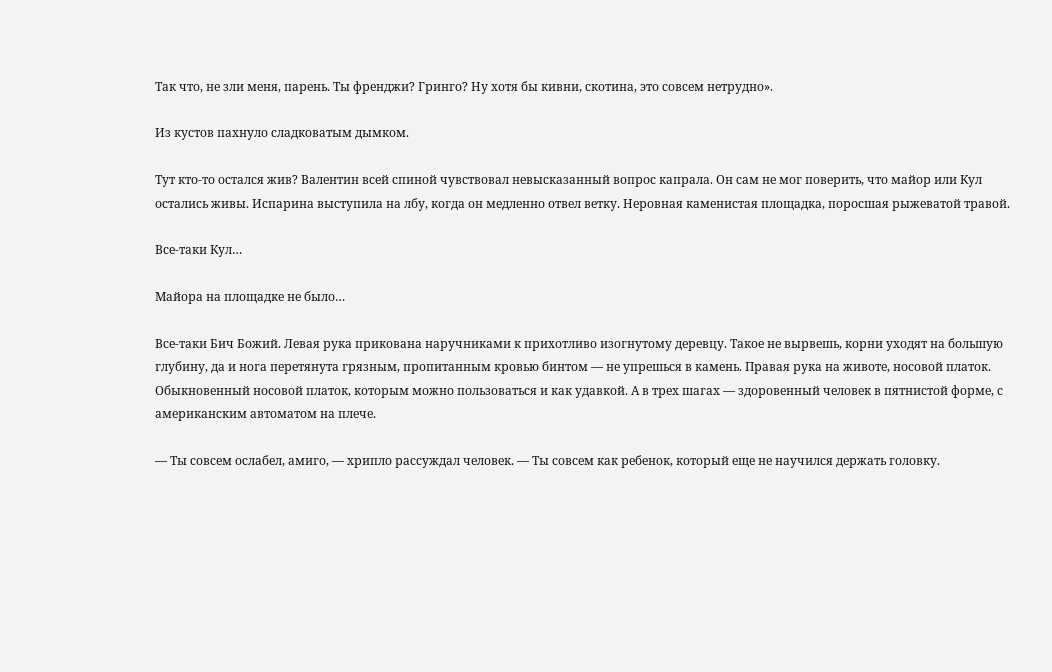Так что, не зли меня, парень. Ты френджи? Гринго? Ну хотя бы кивни, скотина, это совсем нетрудно».

Из кустов пахнуло сладковатым дымком.

Тут кто-то остался жив? Валентин всей спиной чувствовал невысказанный вопрос капрала. Он сам не мог поверить, что майор или Кул остались живы. Испарина выступила на лбу, когда он медленно отвел ветку. Неровная каменистая площадка, поросшая рыжеватой травой.

Все-таки Кул…

Майора на площадке не было…

Все-таки Бич Божий. Левая рука прикована наручниками к прихотливо изогнутому деревцу. Такое не вырвешь, корни уходят на большую глубину, да и нога перетянута грязным, пропитанным кровью бинтом — не упрешься в камень. Правая рука на животе, носовой платок. Обыкновенный носовой платок, которым можно пользоваться и как удавкой. А в трех шагах — здоровенный человек в пятнистой форме, с американским автоматом на плече.

— Ты совсем ослабел, амиго, — хрипло рассуждал человек. — Ты совсем как ребенок, который еще не научился держать головку.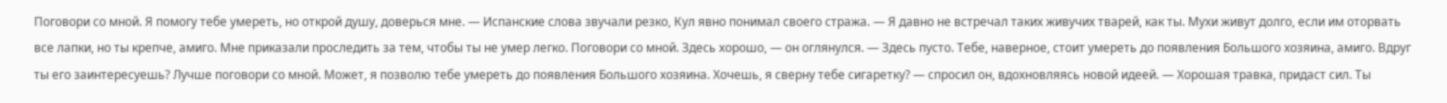Поговори со мной. Я помогу тебе умереть, но открой душу, доверься мне. — Испанские слова звучали резко, Кул явно понимал своего стража. — Я давно не встречал таких живучих тварей, как ты. Мухи живут долго, если им оторвать все лапки, но ты крепче, амиго. Мне приказали проследить за тем, чтобы ты не умер легко. Поговори со мной. Здесь хорошо, — он оглянулся. — Здесь пусто. Тебе, наверное, стоит умереть до появления Большого хозяина, амиго. Вдруг ты его заинтересуешь? Лучше поговори со мной. Может, я позволю тебе умереть до появления Большого хозяина. Хочешь, я сверну тебе сигаретку? — спросил он, вдохновляясь новой идеей. — Хорошая травка, придаст сил. Ты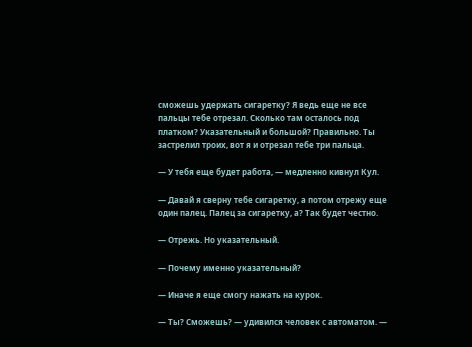сможешь удержать сигаретку? Я ведь еще не все пальцы тебе отрезал. Сколько там осталось под платком? Указательный и большой? Правильно. Ты застрелил троих, вот я и отрезал тебе три пальца.

— У тебя еще будет работа, — медленно кивнул Кул.

— Давай я сверну тебе сигаретку, а потом отрежу еще один палец. Палец за сигаретку, а? Так будет честно.

— Отрежь. Но указательный.

— Почему именно указательный?

— Иначе я еще смогу нажать на курок.

— Ты? Сможешь? — удивился человек с автоматом. —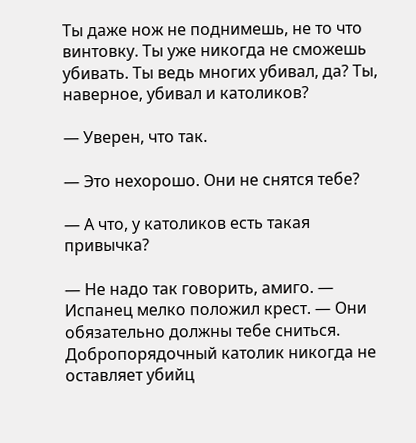Ты даже нож не поднимешь, не то что винтовку. Ты уже никогда не сможешь убивать. Ты ведь многих убивал, да? Ты, наверное, убивал и католиков?

— Уверен, что так.

— Это нехорошо. Они не снятся тебе?

— А что, у католиков есть такая привычка?

— Не надо так говорить, амиго. — Испанец мелко положил крест. — Они обязательно должны тебе сниться. Добропорядочный католик никогда не оставляет убийц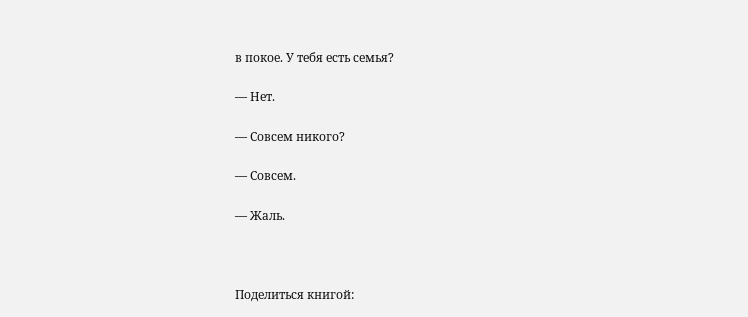в покое. У тебя есть семья?

— Нет.

— Совсем никого?

— Совсем.

— Жаль.



Поделиться книгой: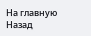На главную
Назад